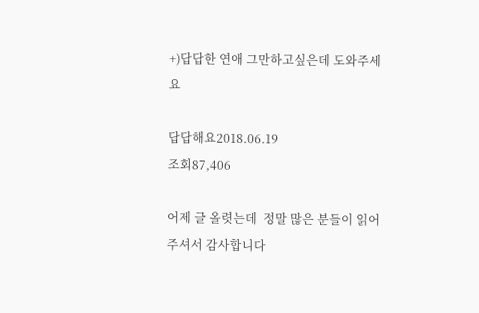+)답답한 연애 그만하고싶은데 도와주세요

답답해요2018.06.19
조회87,406

어제 글 올렷는데  정말 많은 분들이 읽어주셔서 감사합니다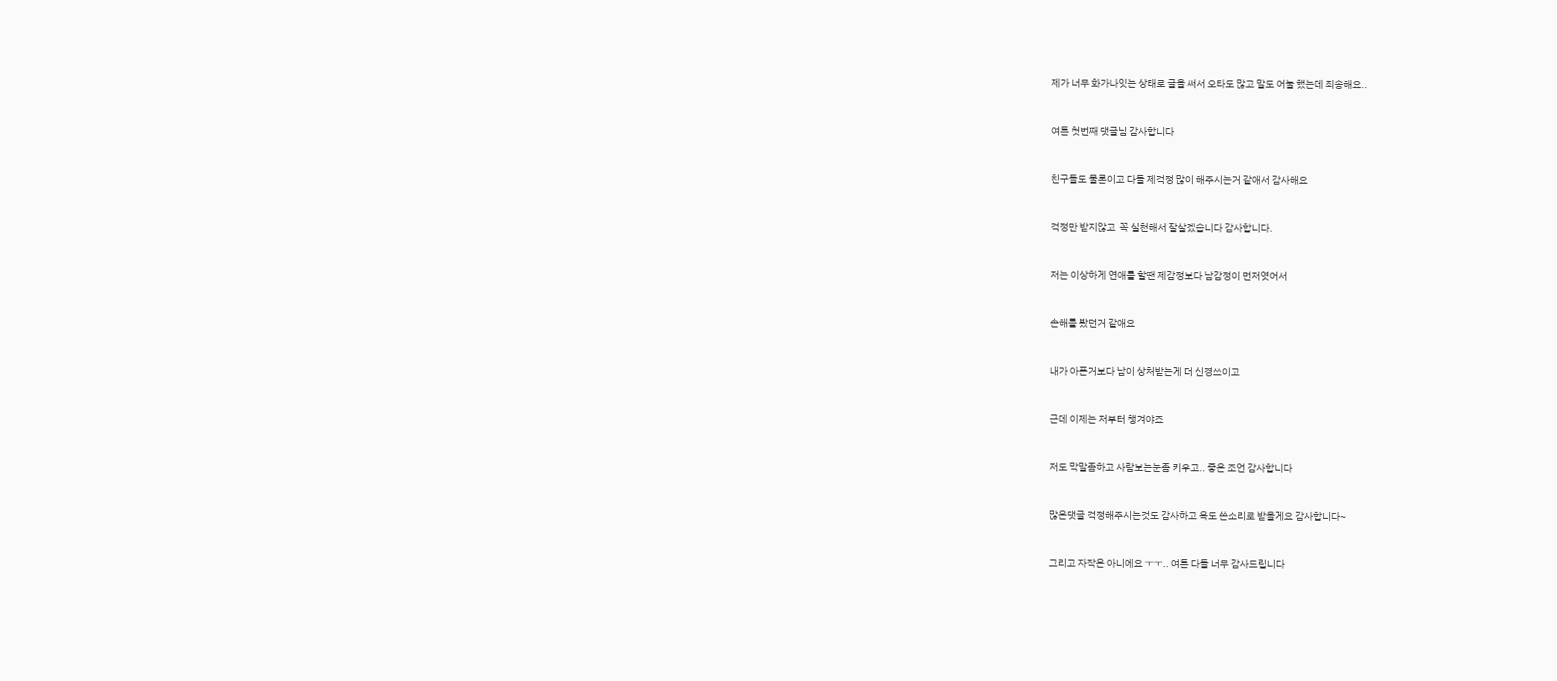제가 너무 화가나잇는 상태로 글을 써서 오타도 많고 말도 어눌 했는데 죄송해요..



여튼 첫번째 댓글님 감사합니다



친구들도 물론이고 다들 제걱정 많이 해주시는거 같애서 감사해요



걱정만 받지않고  꼭 실천해서 잘살겠습니다 감사합니다.



저는 이상하게 연애를 할땐 제감정보다 남감정이 먼저엿어서



손해를 봤던거 같애요



내가 아픈거보다 남이 상처받는게 더 신경쓰이고



근데 이제는 저부터 챙겨야죠



저도 막말좀하고 사람보는눈좀 키우고.. 좋은 조언 감사합니다



많은댓글 걱정해주시는것도 감사하고 욕도 쓴소리로 받을게요 감사합니다~



그리고 자작은 아니에요 ㅜㅜ.. 여튼 다들 너무 감사드립니다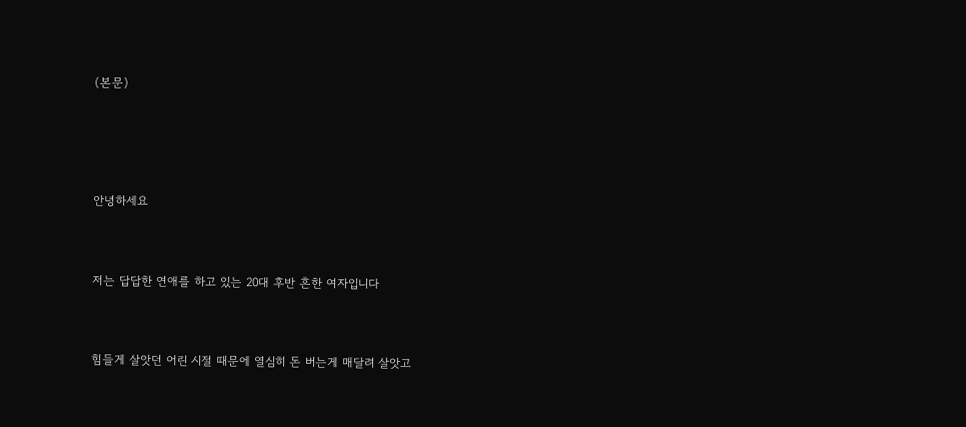(본문)





안녕하세요



저는 답답한 연애를 하고 있는 20대 후반 흔한 여자입니다



힘들게 살앗던 어린 시절 때문에 열심히 돈 버는게 매달려 살앗고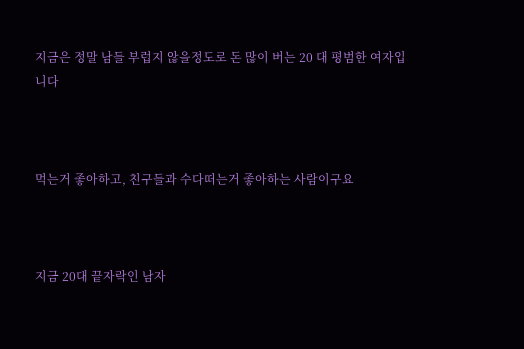지금은 정말 남들 부럽지 않을정도로 돈 많이 버는 20 대 평범한 여자입니다



먹는거 좋아하고, 친구들과 수다떠는거 좋아하는 사람이구요



지금 20대 끝자락인 남자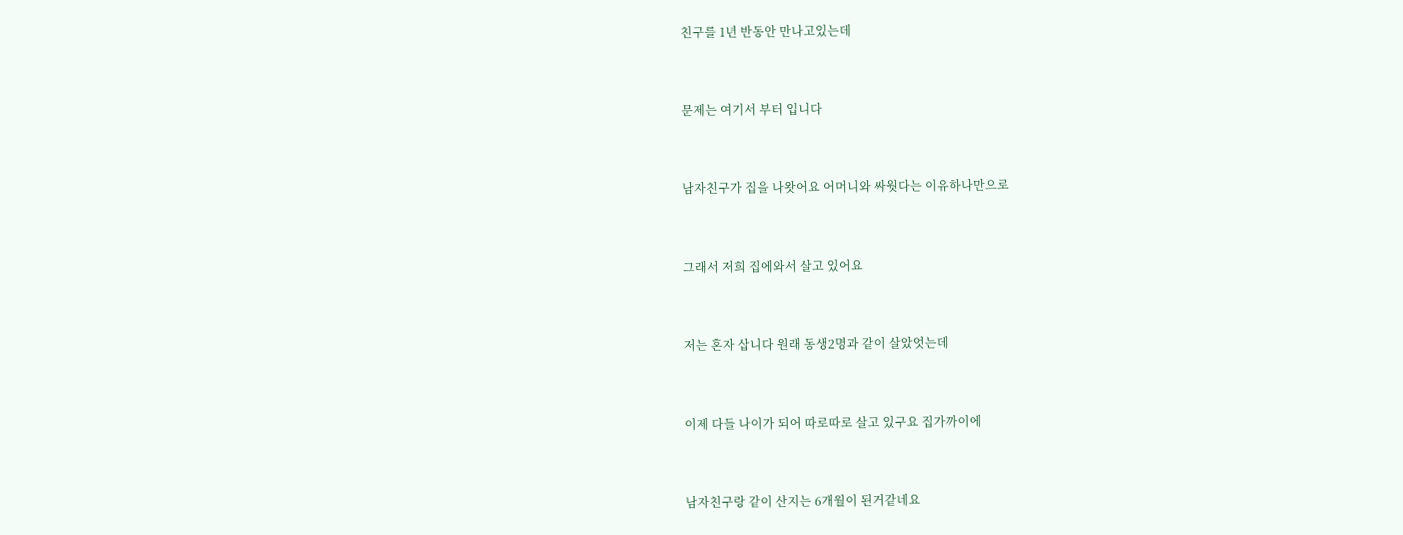친구를 1년 반동안 만나고있는데



문제는 여기서 부터 입니다



남자친구가 집을 나왓어요 어머니와 싸웟다는 이유하나만으로



그래서 저희 집에와서 살고 있어요



저는 혼자 삽니다 원래 동생2명과 같이 살았엇는데



이제 다들 나이가 되어 따로따로 살고 있구요 집가까이에



남자친구랑 같이 산지는 6개월이 된거같네요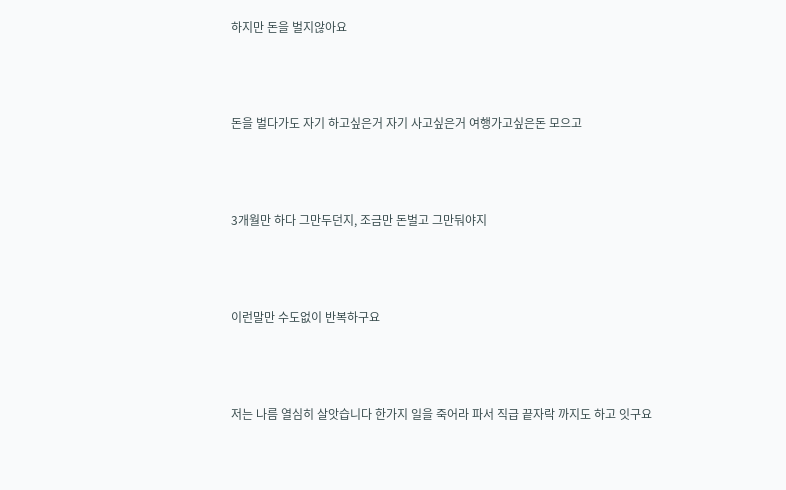하지만 돈을 벌지않아요



돈을 벌다가도 자기 하고싶은거 자기 사고싶은거 여행가고싶은돈 모으고



3개월만 하다 그만두던지, 조금만 돈벌고 그만둬야지



이런말만 수도없이 반복하구요



저는 나름 열심히 살앗습니다 한가지 일을 죽어라 파서 직급 끝자락 까지도 하고 잇구요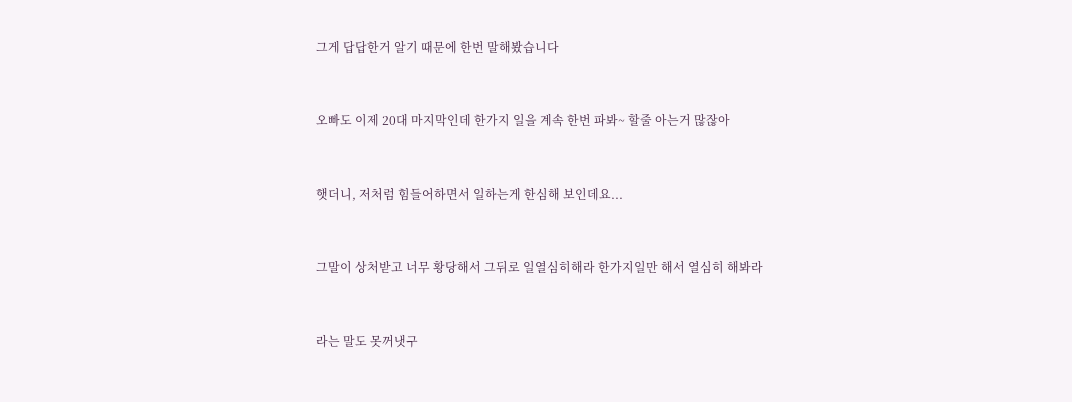그게 답답한거 알기 때문에 한번 말해봤습니다



오빠도 이제 20대 마지막인데 한가지 일을 계속 한번 파봐~ 할줄 아는거 많잖아



햇더니, 저처럼 힘들어하면서 일하는게 한심해 보인데요...



그말이 상처받고 너무 황당해서 그뒤로 일열심히해라 한가지일만 해서 열심히 해봐라



라는 말도 못꺼냇구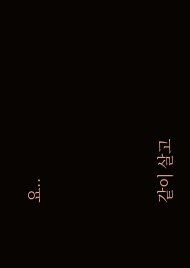요..



같이 살고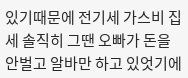있기때문에 전기세 가스비 집세 솔직히 그땐 오빠가 돈을 안벌고 알바만 하고 있엇기에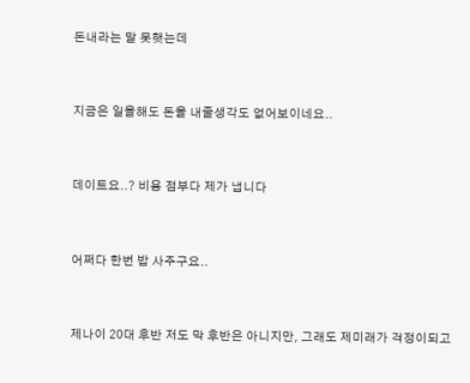돈내라는 말 못햇는데



지금은 일을해도 돈을 내줄생각도 없어보이네요..



데이트요..? 비용 점부다 제가 냅니다



어쩌다 한번 밥 사주구요..



제나이 20대 후반 저도 막 후반은 아니지만, 그래도 제미래가 걱정이되고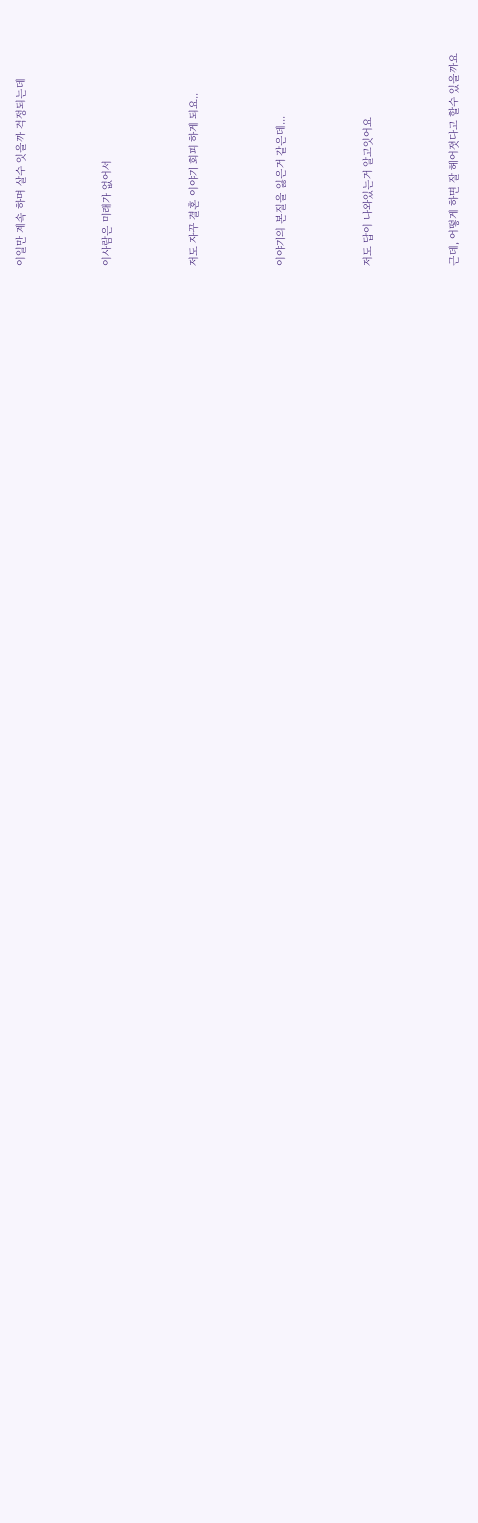이일만 계속 하며 살수 잇을까 걱정되는데



이사람은 미래가 없어서



저도 자꾸 결혼 이야기 회피 하게 되요..



이야기의 본질을 잃은거 같은데...



저도 답이 나와있는거 알고잇어요



근데, 어떻게 하면 잘 헤어졋다고 할수 있을까요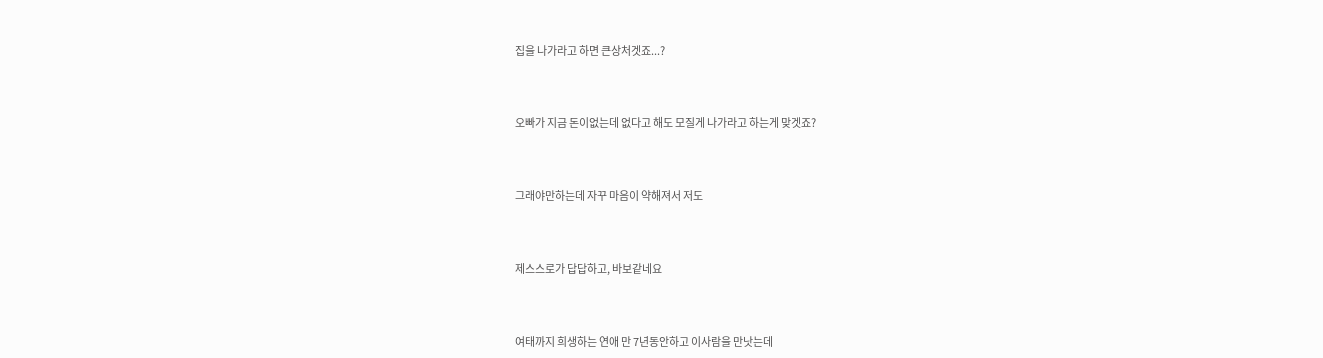집을 나가라고 하면 큰상처겟죠...?



오빠가 지금 돈이없는데 없다고 해도 모질게 나가라고 하는게 맞겟죠?



그래야만하는데 자꾸 마음이 약해져서 저도



제스스로가 답답하고, 바보같네요



여태까지 희생하는 연애 만 7년동안하고 이사람을 만낫는데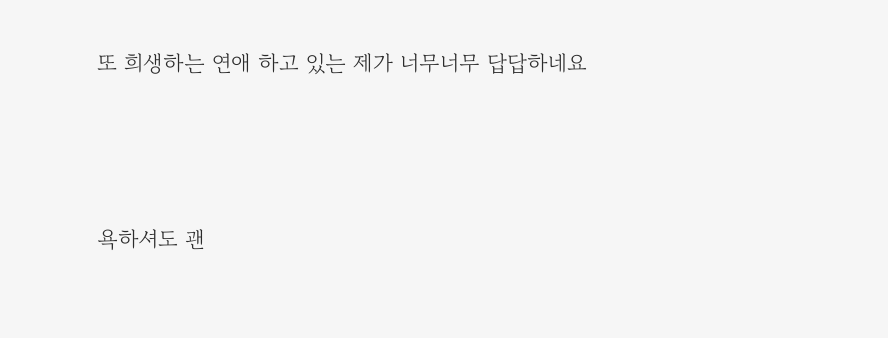또 희생하는 연애 하고 있는 제가 너무너무 답답하네요



욕하셔도 괜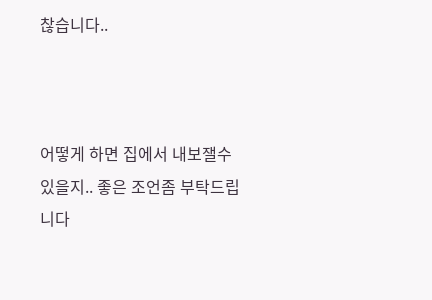찮습니다..



어떻게 하면 집에서 내보잴수 있을지.. 좋은 조언좀 부탁드립니다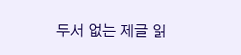두서 없는 제글 읽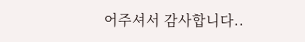어주셔서 감사합니다..